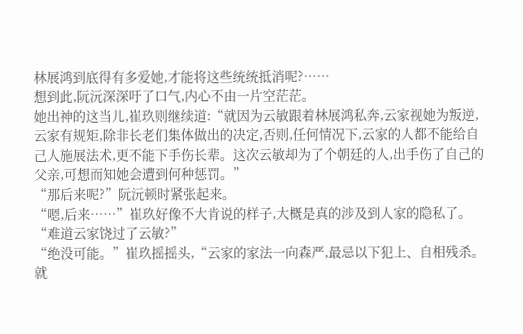林展鸿到底得有多爱她,才能将这些统统抵消呢?……
想到此,阮沅深深吁了口气,内心不由一片空茫茫。
她出神的这当儿,崔玖则继续道:“就因为云敏跟着林展鸿私奔,云家视她为叛逆,云家有规矩,除非长老们集体做出的决定,否则,任何情况下,云家的人都不能给自己人施展法术,更不能下手伤长辈。这次云敏却为了个朝廷的人,出手伤了自己的父亲,可想而知她会遭到何种惩罚。”
“那后来呢?”阮沅顿时紧张起来。
“嗯,后来……”崔玖好像不大肯说的样子,大概是真的涉及到人家的隐私了。
“难道云家饶过了云敏?”
“绝没可能。”崔玖摇摇头,“云家的家法一向森严,最忌以下犯上、自相残杀。就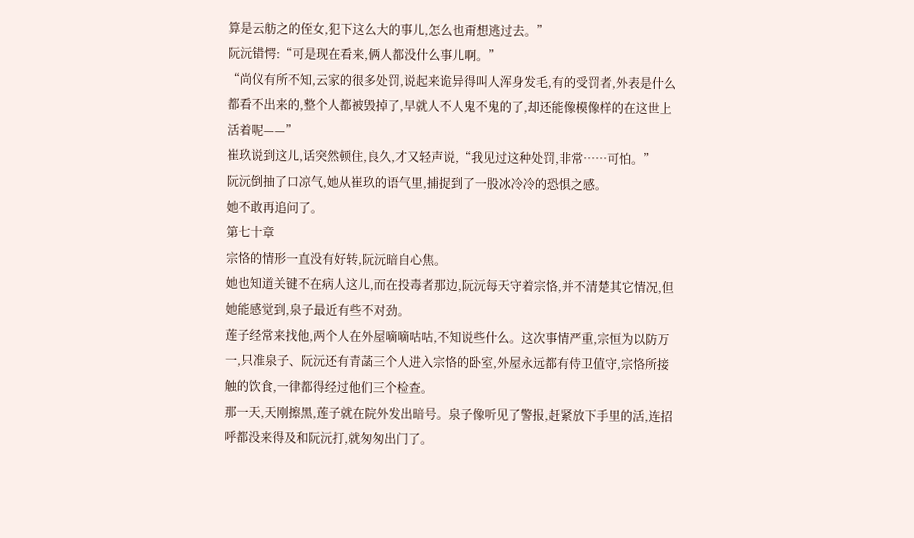算是云舫之的侄女,犯下这么大的事儿,怎么也甭想逃过去。”
阮沅错愕:“可是现在看来,俩人都没什么事儿啊。”
“尚仪有所不知,云家的很多处罚,说起来诡异得叫人浑身发毛,有的受罚者,外表是什么都看不出来的,整个人都被毁掉了,早就人不人鬼不鬼的了,却还能像模像样的在这世上活着呢——”
崔玖说到这儿,话突然顿住,良久,才又轻声说,“我见过这种处罚,非常……可怕。”
阮沅倒抽了口凉气,她从崔玖的语气里,捕捉到了一股冰冷冷的恐惧之感。
她不敢再追问了。
第七十章
宗恪的情形一直没有好转,阮沅暗自心焦。
她也知道关键不在病人这儿,而在投毒者那边,阮沅每天守着宗恪,并不清楚其它情况,但她能感觉到,泉子最近有些不对劲。
莲子经常来找他,两个人在外屋嘀嘀咕咕,不知说些什么。这次事情严重,宗恒为以防万一,只准泉子、阮沅还有青菡三个人进入宗恪的卧室,外屋永远都有侍卫值守,宗恪所接触的饮食,一律都得经过他们三个检查。
那一天,天刚擦黑,莲子就在院外发出暗号。泉子像听见了警报,赶紧放下手里的活,连招呼都没来得及和阮沅打,就匆匆出门了。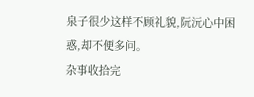泉子很少这样不顾礼貌,阮沅心中困惑,却不便多问。
杂事收拾完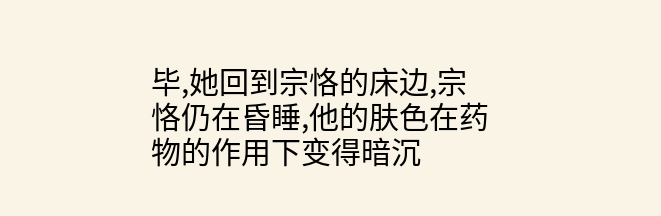毕,她回到宗恪的床边,宗恪仍在昏睡,他的肤色在药物的作用下变得暗沉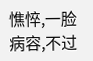憔悴,一脸病容,不过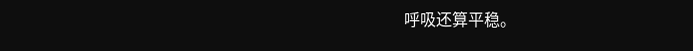呼吸还算平稳。